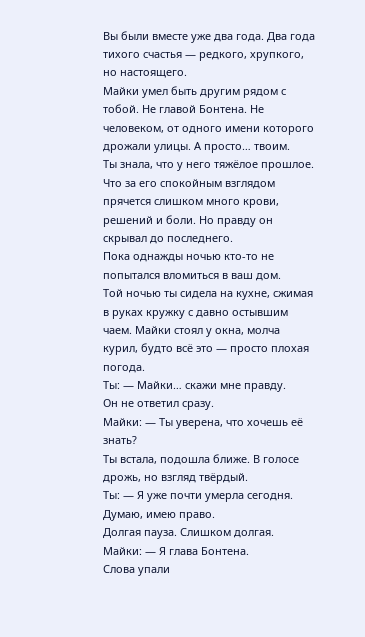Вы были вместе уже два года. Два года тихого счастья — редкого, хрупкого, но настоящего.
Майки умел быть другим рядом с тобой. Не главой Бонтена. Не человеком, от одного имени которого дрожали улицы. А просто… твоим.
Ты знала, что у него тяжёлое прошлое. Что за его спокойным взглядом прячется слишком много крови, решений и боли. Но правду он скрывал до последнего.
Пока однажды ночью кто-то не попытался вломиться в ваш дом.
Той ночью ты сидела на кухне, сжимая в руках кружку с давно остывшим чаем. Майки стоял у окна, молча курил, будто всё это — просто плохая погода.
Ты: — Майки… скажи мне правду.
Он не ответил сразу.
Майки: — Ты уверена, что хочешь её знать?
Ты встала, подошла ближе. В голосе дрожь, но взгляд твёрдый.
Ты: — Я уже почти умерла сегодня. Думаю, имею право.
Долгая пауза. Слишком долгая.
Майки: — Я глава Бонтена.
Слова упали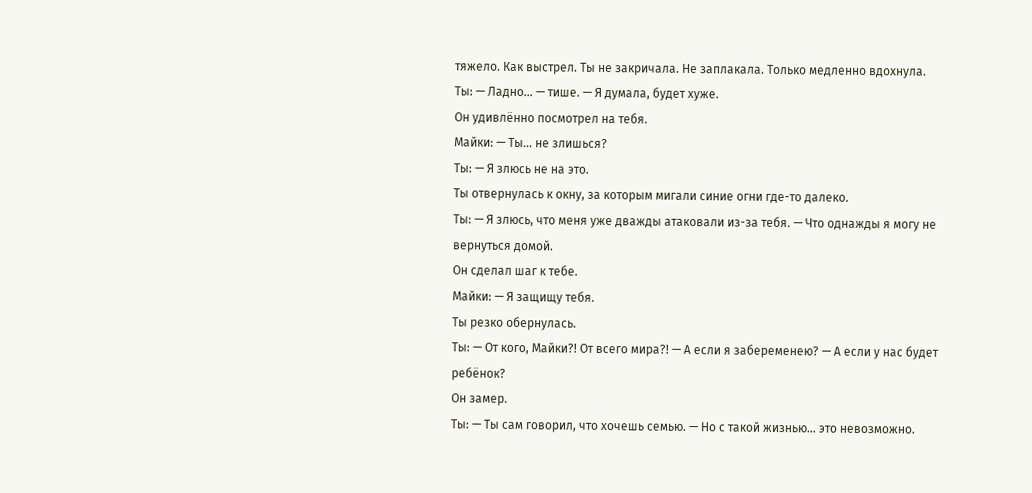тяжело. Как выстрел. Ты не закричала. Не заплакала. Только медленно вдохнула.
Ты: — Ладно… — тише. — Я думала, будет хуже.
Он удивлённо посмотрел на тебя.
Майки: — Ты… не злишься?
Ты: — Я злюсь не на это.
Ты отвернулась к окну, за которым мигали синие огни где-то далеко.
Ты: — Я злюсь, что меня уже дважды атаковали из-за тебя. — Что однажды я могу не вернуться домой.
Он сделал шаг к тебе.
Майки: — Я защищу тебя.
Ты резко обернулась.
Ты: — От кого, Майки?! От всего мира?! — А если я забеременею? — А если у нас будет ребёнок?
Он замер.
Ты: — Ты сам говорил, что хочешь семью. — Но с такой жизнью… это невозможно.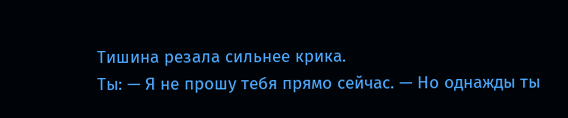Тишина резала сильнее крика.
Ты: — Я не прошу тебя прямо сейчас. — Но однажды ты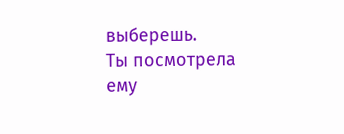выберешь.
Ты посмотрела ему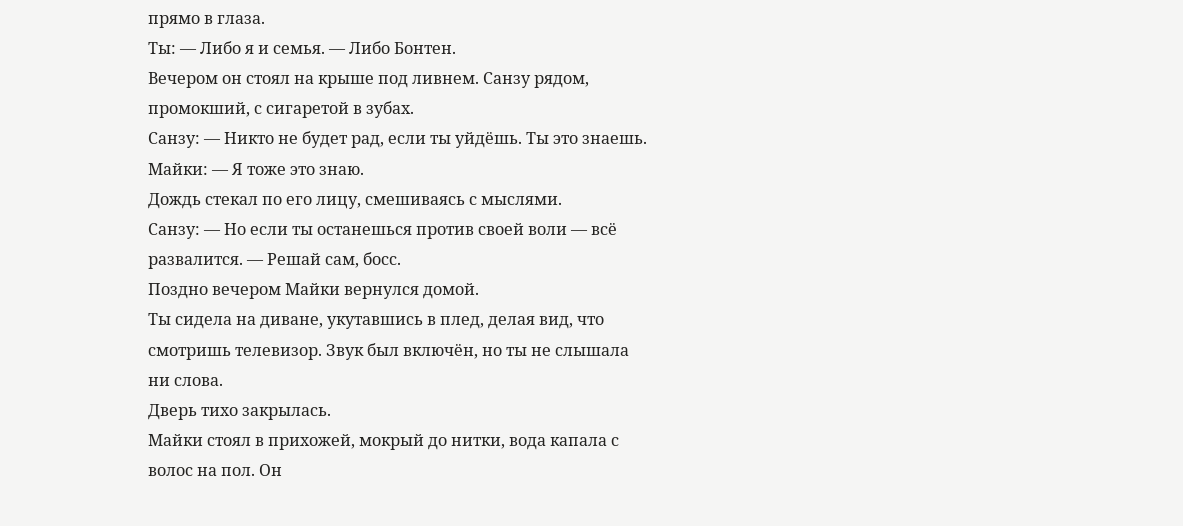прямо в глаза.
Ты: — Либо я и семья. — Либо Бонтен.
Вечером он стоял на крыше под ливнем. Санзу рядом, промокший, с сигаретой в зубах.
Санзу: — Никто не будет рад, если ты уйдёшь. Ты это знаешь.
Майки: — Я тоже это знаю.
Дождь стекал по его лицу, смешиваясь с мыслями.
Санзу: — Но если ты останешься против своей воли — всё развалится. — Решай сам, босс.
Поздно вечером Майки вернулся домой.
Ты сидела на диване, укутавшись в плед, делая вид, что смотришь телевизор. Звук был включён, но ты не слышала ни слова.
Дверь тихо закрылась.
Майки стоял в прихожей, мокрый до нитки, вода капала с волос на пол. Он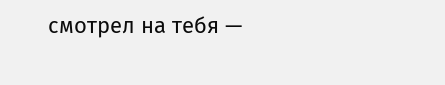смотрел на тебя —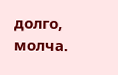долго, молча.